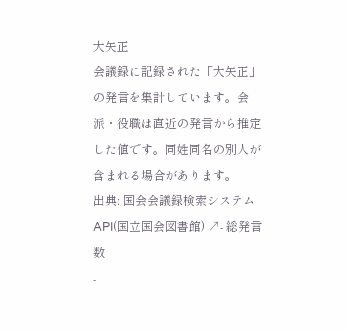大矢正
会議録に記録された「大矢正」の発言を集計しています。会派・役職は直近の発言から推定した値です。同姓同名の別人が含まれる場合があります。
出典: 国会会議録検索システム API(国立国会図書館) ↗- 総発言数
-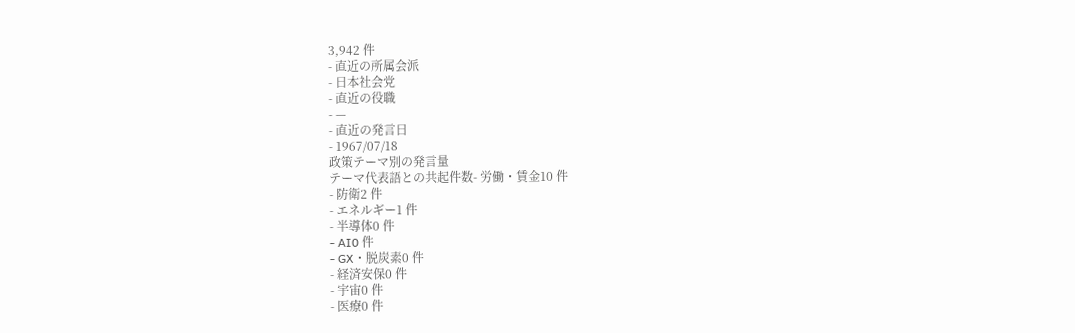3,942 件
- 直近の所属会派
- 日本社会党
- 直近の役職
- —
- 直近の発言日
- 1967/07/18
政策テーマ別の発言量
テーマ代表語との共起件数- 労働・賃金10 件
- 防衛2 件
- エネルギー1 件
- 半導体0 件
- AI0 件
- GX・脱炭素0 件
- 経済安保0 件
- 宇宙0 件
- 医療0 件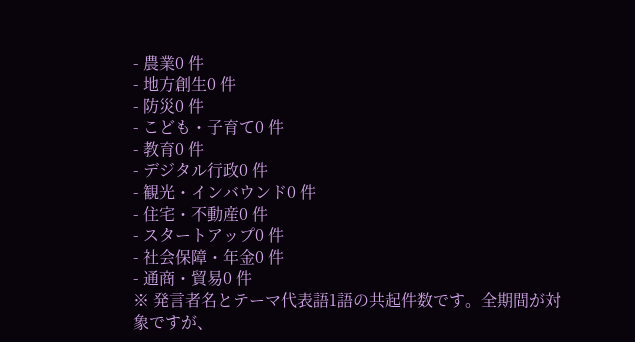- 農業0 件
- 地方創生0 件
- 防災0 件
- こども・子育て0 件
- 教育0 件
- デジタル行政0 件
- 観光・インバウンド0 件
- 住宅・不動産0 件
- スタートアップ0 件
- 社会保障・年金0 件
- 通商・貿易0 件
※ 発言者名とテーマ代表語1語の共起件数です。全期間が対象ですが、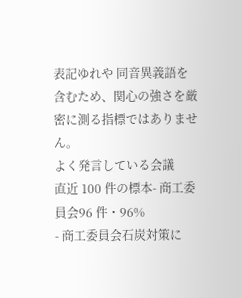表記ゆれや 同音異義語を含むため、関心の強さを厳密に測る指標ではありません。
よく発言している会議
直近 100 件の標本- 商工委員会96 件・96%
- 商工委員会石炭対策に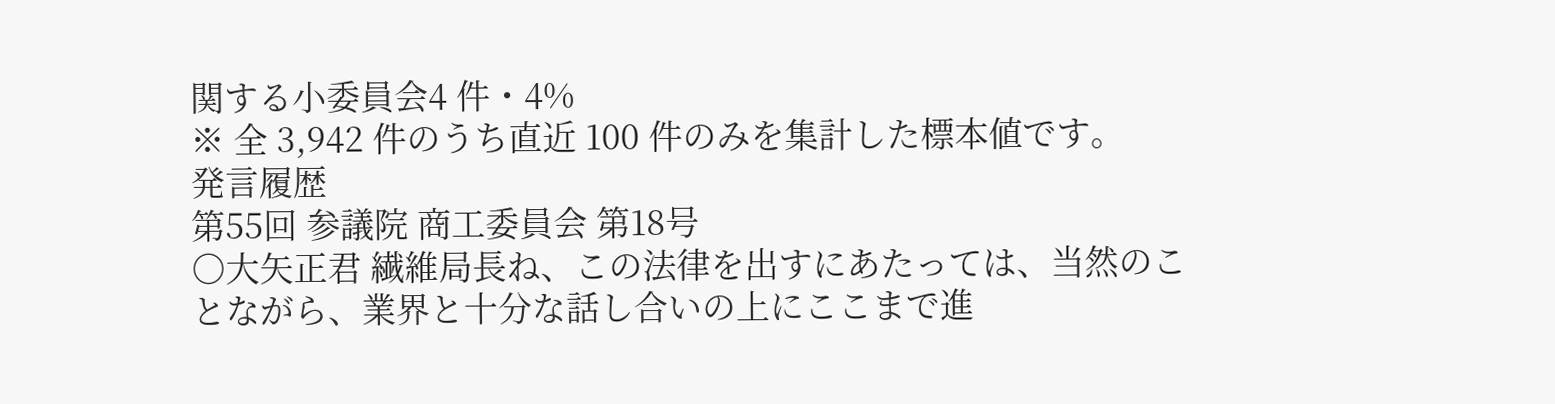関する小委員会4 件・4%
※ 全 3,942 件のうち直近 100 件のみを集計した標本値です。
発言履歴
第55回 参議院 商工委員会 第18号
○大矢正君 繊維局長ね、この法律を出すにあたっては、当然のことながら、業界と十分な話し合いの上にここまで進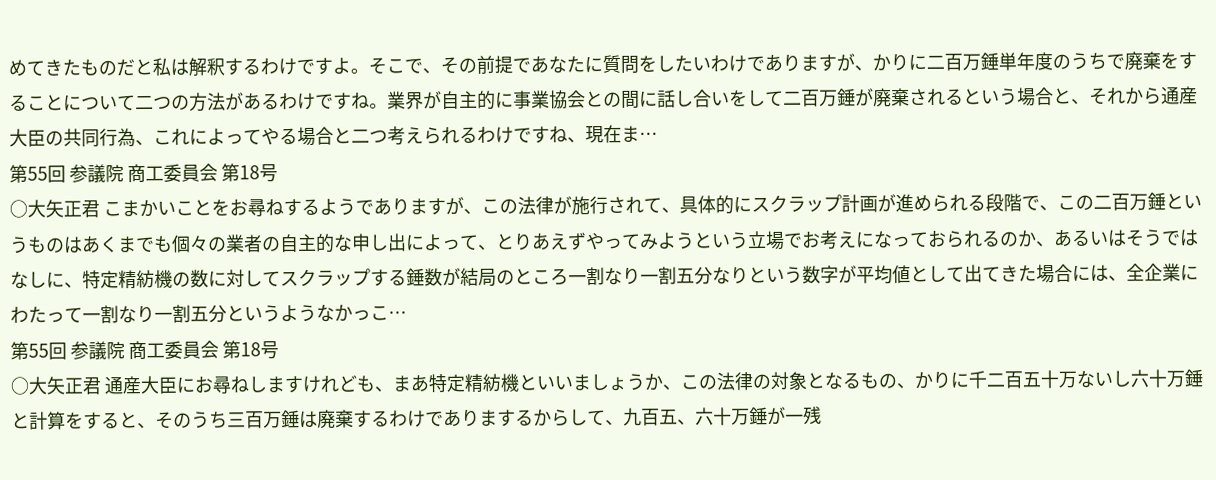めてきたものだと私は解釈するわけですよ。そこで、その前提であなたに質問をしたいわけでありますが、かりに二百万錘単年度のうちで廃棄をすることについて二つの方法があるわけですね。業界が自主的に事業協会との間に話し合いをして二百万錘が廃棄されるという場合と、それから通産大臣の共同行為、これによってやる場合と二つ考えられるわけですね、現在ま…
第55回 参議院 商工委員会 第18号
○大矢正君 こまかいことをお尋ねするようでありますが、この法律が施行されて、具体的にスクラップ計画が進められる段階で、この二百万錘というものはあくまでも個々の業者の自主的な申し出によって、とりあえずやってみようという立場でお考えになっておられるのか、あるいはそうではなしに、特定精紡機の数に対してスクラップする錘数が結局のところ一割なり一割五分なりという数字が平均値として出てきた場合には、全企業にわたって一割なり一割五分というようなかっこ…
第55回 参議院 商工委員会 第18号
○大矢正君 通産大臣にお尋ねしますけれども、まあ特定精紡機といいましょうか、この法律の対象となるもの、かりに千二百五十万ないし六十万錘と計算をすると、そのうち三百万錘は廃棄するわけでありまするからして、九百五、六十万錘が一残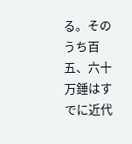る。そのうち百五、六十万錘はすでに近代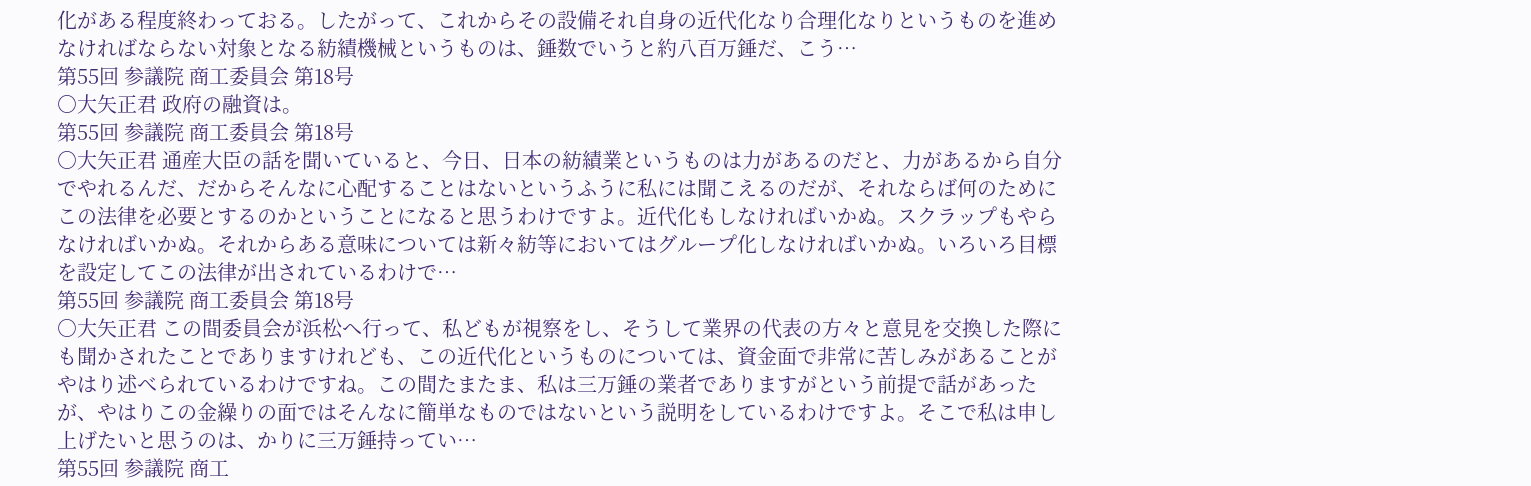化がある程度終わっておる。したがって、これからその設備それ自身の近代化なり合理化なりというものを進めなければならない対象となる紡績機械というものは、錘数でいうと約八百万錘だ、こう…
第55回 参議院 商工委員会 第18号
○大矢正君 政府の融資は。
第55回 参議院 商工委員会 第18号
○大矢正君 通産大臣の話を聞いていると、今日、日本の紡績業というものは力があるのだと、力があるから自分でやれるんだ、だからそんなに心配することはないというふうに私には聞こえるのだが、それならば何のためにこの法律を必要とするのかということになると思うわけですよ。近代化もしなければいかぬ。スクラップもやらなければいかぬ。それからある意味については新々紡等においてはグループ化しなければいかぬ。いろいろ目標を設定してこの法律が出されているわけで…
第55回 参議院 商工委員会 第18号
○大矢正君 この間委員会が浜松へ行って、私どもが視察をし、そうして業界の代表の方々と意見を交換した際にも聞かされたことでありますけれども、この近代化というものについては、資金面で非常に苦しみがあることがやはり述べられているわけですね。この間たまたま、私は三万錘の業者でありますがという前提で話があったが、やはりこの金繰りの面ではそんなに簡単なものではないという説明をしているわけですよ。そこで私は申し上げたいと思うのは、かりに三万錘持ってい…
第55回 参議院 商工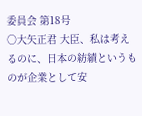委員会 第18号
○大矢正君 大臣、私は考えるのに、日本の紡績というものが企業として安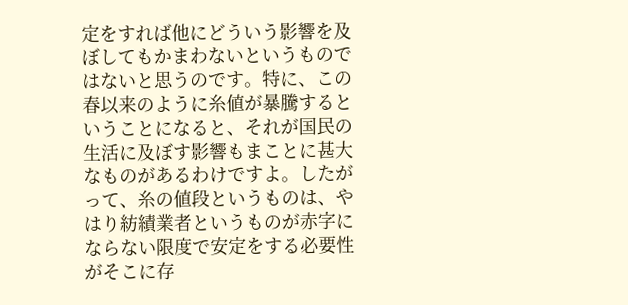定をすれば他にどういう影響を及ぼしてもかまわないというものではないと思うのです。特に、この春以来のように糸値が暴騰するということになると、それが国民の生活に及ぼす影響もまことに甚大なものがあるわけですよ。したがって、糸の値段というものは、やはり紡績業者というものが赤字にならない限度で安定をする必要性がそこに存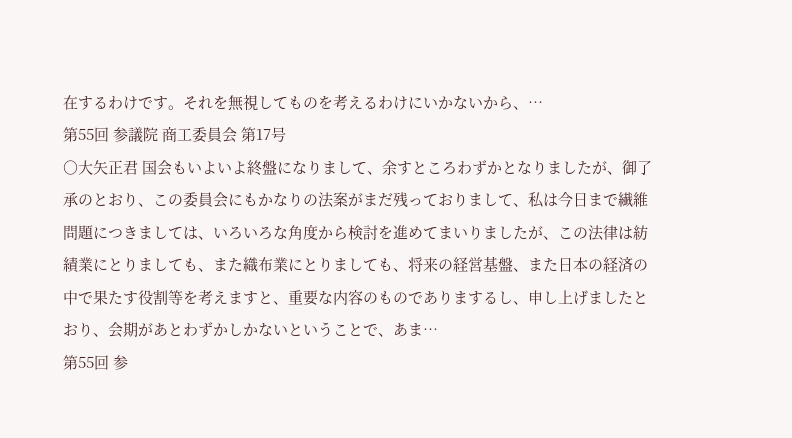在するわけです。それを無視してものを考えるわけにいかないから、…
第55回 参議院 商工委員会 第17号
○大矢正君 国会もいよいよ終盤になりまして、余すところわずかとなりましたが、御了承のとおり、この委員会にもかなりの法案がまだ残っておりまして、私は今日まで繊維問題につきましては、いろいろな角度から検討を進めてまいりましたが、この法律は紡績業にとりましても、また織布業にとりましても、将来の経営基盤、また日本の経済の中で果たす役割等を考えますと、重要な内容のものでありまするし、申し上げましたとおり、会期があとわずかしかないということで、あま…
第55回 参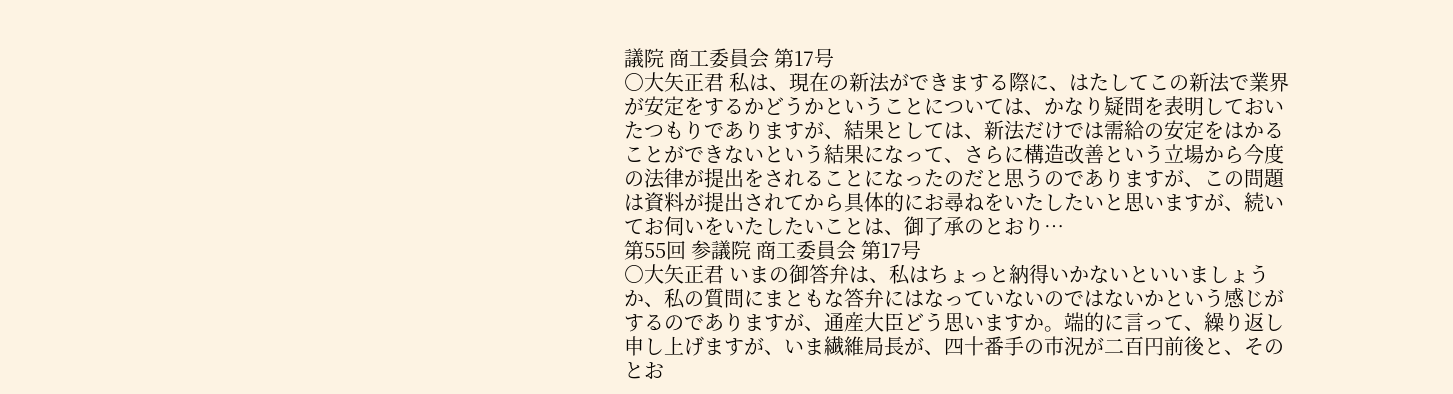議院 商工委員会 第17号
○大矢正君 私は、現在の新法ができまする際に、はたしてこの新法で業界が安定をするかどうかということについては、かなり疑問を表明しておいたつもりでありますが、結果としては、新法だけでは需給の安定をはかることができないという結果になって、さらに構造改善という立場から今度の法律が提出をされることになったのだと思うのでありますが、この問題は資料が提出されてから具体的にお尋ねをいたしたいと思いますが、続いてお伺いをいたしたいことは、御了承のとおり…
第55回 参議院 商工委員会 第17号
○大矢正君 いまの御答弁は、私はちょっと納得いかないといいましょうか、私の質問にまともな答弁にはなっていないのではないかという感じがするのでありますが、通産大臣どう思いますか。端的に言って、繰り返し申し上げますが、いま繊維局長が、四十番手の市況が二百円前後と、そのとお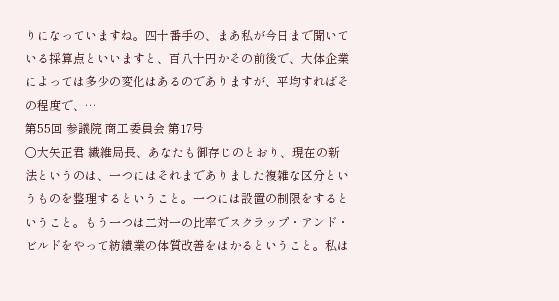りになっていますね。四十番手の、まあ私が今日まで聞いている採算点といいますと、百八十円かその前後で、大体企業によっては多少の変化はあるのでありますが、平均すればその程度で、…
第55回 参議院 商工委員会 第17号
○大矢正君 繊維局長、あなたも御存じのとおり、現在の新法というのは、一つにはそれまでありました複雑な区分というものを整理するということ。一つには設置の制限をするということ。もう一つは二対一の比率でスクラップ・アンド・ビルドをやって紡績業の体質改善をはかるということ。私は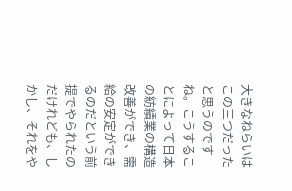大きなねらいはこの三つだったと思うのですね。こうすることによって日本の紡績業の構造改善ができ、需給の安定ができるのだという前提でやられたのだけれども、しかし、それをや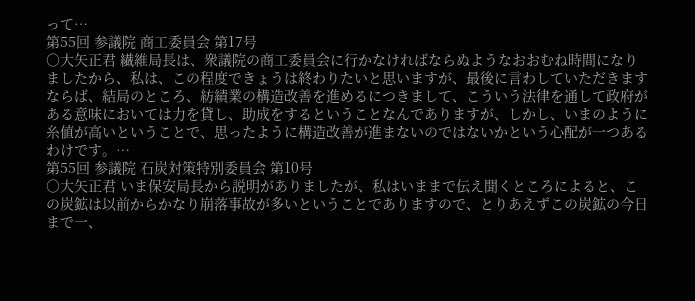って…
第55回 参議院 商工委員会 第17号
○大矢正君 繊維局長は、衆議院の商工委員会に行かなければならぬようなおおむね時間になりましたから、私は、この程度できょうは終わりたいと思いますが、最後に言わしていただきますならば、結局のところ、紡績業の構造改善を進めるにつきまして、こういう法律を通して政府がある意味においては力を貸し、助成をするということなんでありますが、しかし、いまのように糸値が高いということで、思ったように構造改善が進まないのではないかという心配が一つあるわけです。…
第55回 参議院 石炭対策特別委員会 第10号
○大矢正君 いま保安局長から説明がありましたが、私はいままで伝え聞くところによると、この炭鉱は以前からかなり崩落事故が多いということでありますので、とりあえずこの炭鉱の今日まで一、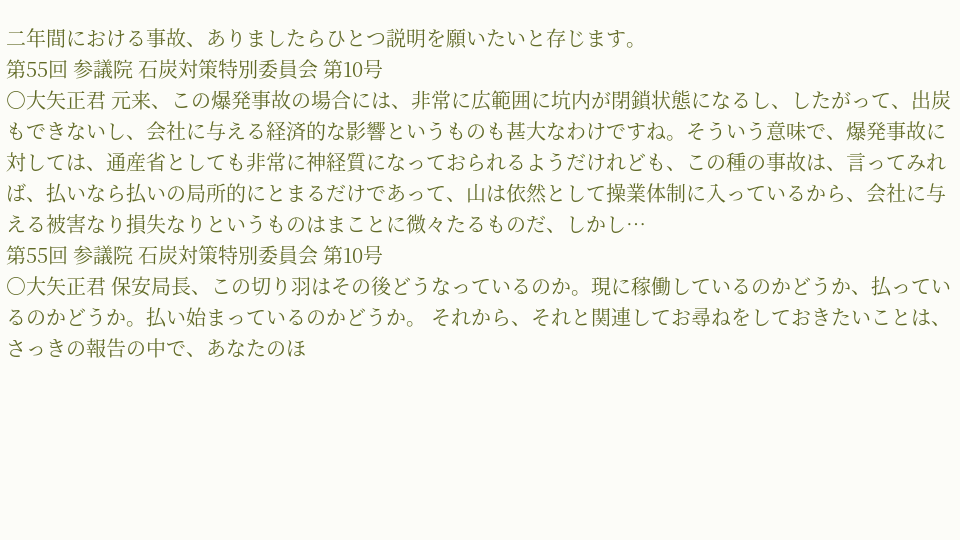二年間における事故、ありましたらひとつ説明を願いたいと存じます。
第55回 参議院 石炭対策特別委員会 第10号
○大矢正君 元来、この爆発事故の場合には、非常に広範囲に坑内が閉鎖状態になるし、したがって、出炭もできないし、会社に与える経済的な影響というものも甚大なわけですね。そういう意味で、爆発事故に対しては、通産省としても非常に神経質になっておられるようだけれども、この種の事故は、言ってみれば、払いなら払いの局所的にとまるだけであって、山は依然として操業体制に入っているから、会社に与える被害なり損失なりというものはまことに微々たるものだ、しかし…
第55回 参議院 石炭対策特別委員会 第10号
○大矢正君 保安局長、この切り羽はその後どうなっているのか。現に稼働しているのかどうか、払っているのかどうか。払い始まっているのかどうか。 それから、それと関連してお尋ねをしておきたいことは、さっきの報告の中で、あなたのほ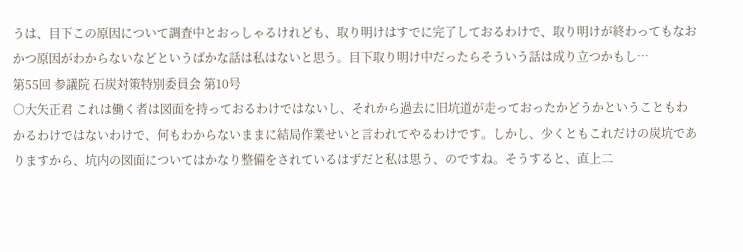うは、目下この原因について調査中とおっしゃるけれども、取り明けはすでに完了しておるわけで、取り明けが終わってもなおかつ原因がわからないなどというばかな話は私はないと思う。目下取り明け中だったらそういう話は成り立つかもし…
第55回 参議院 石炭対策特別委員会 第10号
○大矢正君 これは働く者は図面を持っておるわけではないし、それから過去に旧坑道が走っておったかどうかということもわかるわけではないわけで、何もわからないままに結局作業せいと言われてやるわけです。しかし、少くともこれだけの炭坑でありますから、坑内の図面についてはかなり整備をされているはずだと私は思う、のですね。そうすると、直上二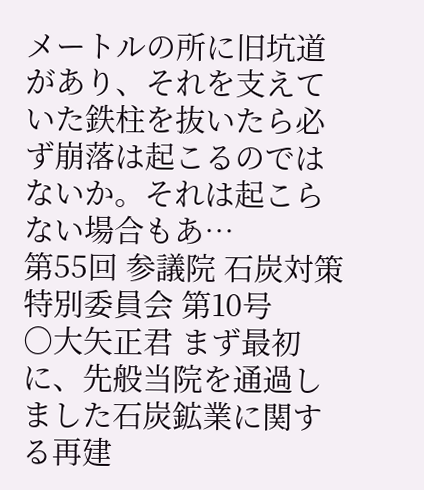メートルの所に旧坑道があり、それを支えていた鉄柱を抜いたら必ず崩落は起こるのではないか。それは起こらない場合もあ…
第55回 参議院 石炭対策特別委員会 第10号
○大矢正君 まず最初に、先般当院を通過しました石炭鉱業に関する再建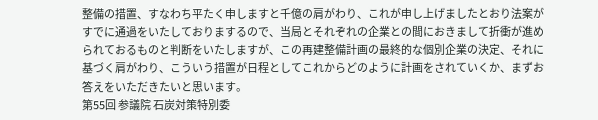整備の措置、すなわち平たく申しますと千億の肩がわり、これが申し上げましたとおり法案がすでに通過をいたしておりまするので、当局とそれぞれの企業との間におきまして折衝が進められておるものと判断をいたしますが、この再建整備計画の最終的な個別企業の決定、それに基づく肩がわり、こういう措置が日程としてこれからどのように計画をされていくか、まずお答えをいただきたいと思います。
第55回 参議院 石炭対策特別委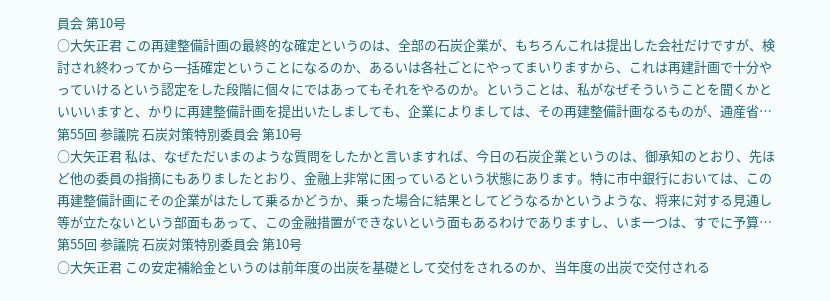員会 第10号
○大矢正君 この再建整備計画の最終的な確定というのは、全部の石炭企業が、もちろんこれは提出した会社だけですが、検討され終わってから一括確定ということになるのか、あるいは各社ごとにやってまいりますから、これは再建計画で十分やっていけるという認定をした段階に個々にではあってもそれをやるのか。ということは、私がなぜそういうことを聞くかといいいますと、かりに再建整備計画を提出いたしましても、企業によりましては、その再建整備計画なるものが、通産省…
第55回 参議院 石炭対策特別委員会 第10号
○大矢正君 私は、なぜただいまのような質問をしたかと言いますれば、今日の石炭企業というのは、御承知のとおり、先ほど他の委員の指摘にもありましたとおり、金融上非常に困っているという状態にあります。特に市中銀行においては、この再建整備計画にその企業がはたして乗るかどうか、乗った場合に結果としてどうなるかというような、将来に対する見通し等が立たないという部面もあって、この金融措置ができないという面もあるわけでありますし、いま一つは、すでに予算…
第55回 参議院 石炭対策特別委員会 第10号
○大矢正君 この安定補給金というのは前年度の出炭を基礎として交付をされるのか、当年度の出炭で交付される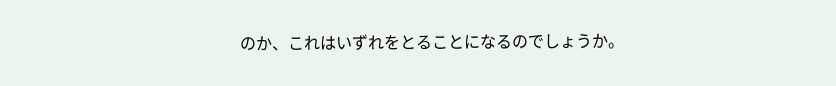のか、これはいずれをとることになるのでしょうか。